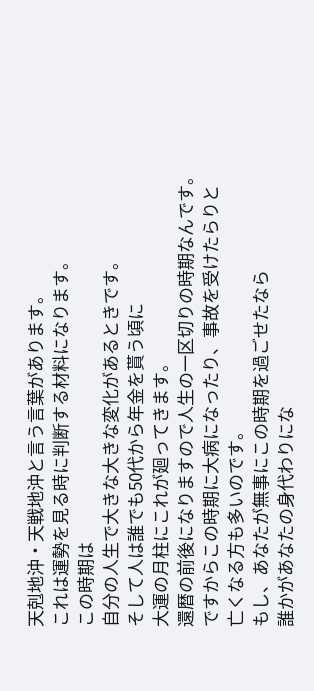天剋地沖・天戦地沖と言う言葉があります。
これは運勢を見る時に判断する材料になります。
この時期は
自分の人生で大きな大きな変化があるときです。
そして人は誰でも50代から年金を貰う頃に
大運の月柱にこれが廻ってきます。
還暦の前後になりますので人生の一区切りの時期なんです。
ですからこの時期に大病になったり、事故を受けたらりと
亡くなる方も多いのです。
もし、あなたが無事にこの時期を過ごせたなら
誰かがあなたの身代わりにな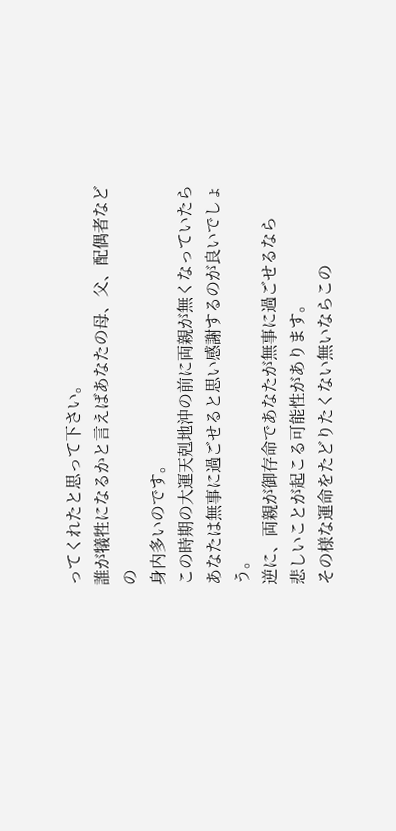ってくれたと思って下さい。
誰が犠牲になるかと言えばあなたの母、父、配偶者などの
身内多いのです。
この時期の大運天剋地沖の前に両親が無くなっていたら
あなたは無事に過ごせると思い感謝するのが良いでしょう。
逆に、両親が御存命であなたが無事に過ごせるなら
悲しいことが起こる可能性があります。
その様な運命をたどりたくない無いならこの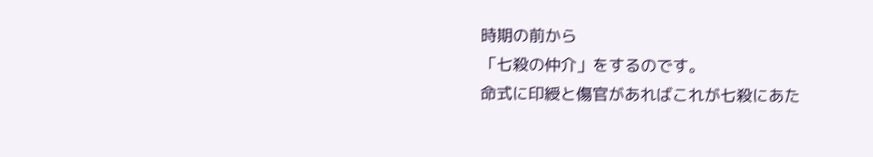時期の前から
「七殺の仲介」をするのです。
命式に印綬と傷官があればこれが七殺にあた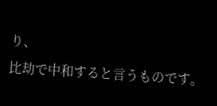り、
比劫で中和すると言うものです。